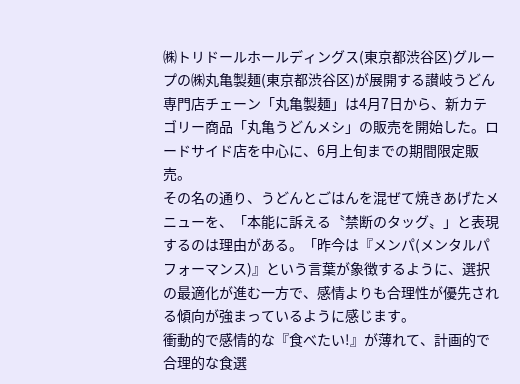㈱トリドールホールディングス(東京都渋谷区)グループの㈱丸亀製麺(東京都渋谷区)が展開する讃岐うどん専門店チェーン「丸亀製麺」は4月7日から、新カテゴリー商品「丸亀うどんメシ」の販売を開始した。ロードサイド店を中心に、6月上旬までの期間限定販売。
その名の通り、うどんとごはんを混ぜて焼きあげたメニューを、「本能に訴える〝禁断のタッグ〟」と表現するのは理由がある。「昨今は『メンパ(メンタルパフォーマンス)』という言葉が象徴するように、選択の最適化が進む一方で、感情よりも合理性が優先される傾向が強まっているように感じます。
衝動的で感情的な『食べたい!』が薄れて、計画的で合理的な食選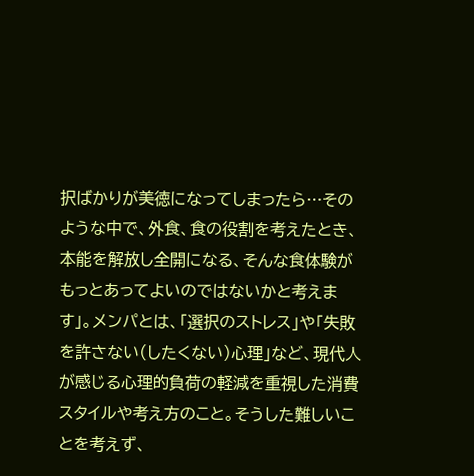択ばかりが美徳になってしまったら…そのような中で、外食、食の役割を考えたとき、本能を解放し全開になる、そんな食体験がもっとあってよいのではないかと考えます」。メンパとは、「選択のストレス」や「失敗を許さない(したくない)心理」など、現代人が感じる心理的負荷の軽減を重視した消費スタイルや考え方のこと。そうした難しいことを考えず、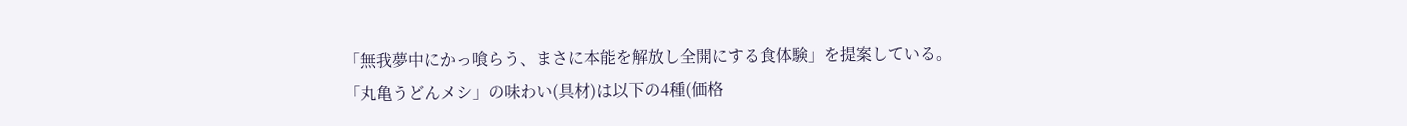「無我夢中にかっ喰らう、まさに本能を解放し全開にする食体験」を提案している。「丸亀うどんメシ」の味わい(具材)は以下の4種(価格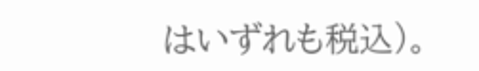はいずれも税込)。